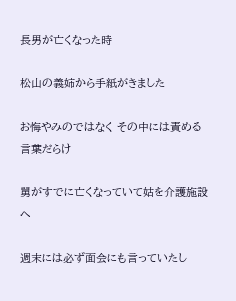長男が亡くなった時

松山の義姉から手紙がきました

お悔やみのではなく その中には責める言葉だらけ

舅がすでに亡くなっていて姑を介護施設へ

週末には必ず面会にも言っていたし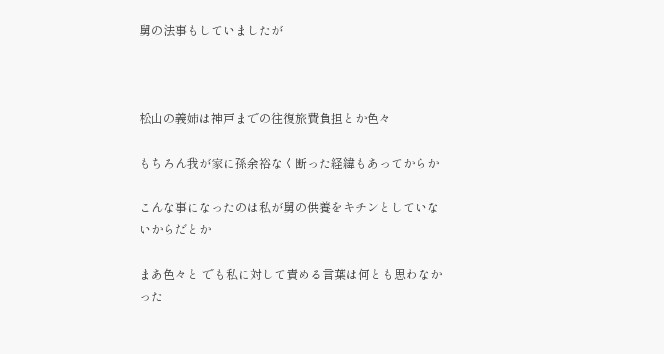舅の法事もしていましたが



松山の義姉は神戸までの往復旅費負担とか色々

もちろん我が家に孫余裕なく断った経緯もあってからか

こんな事になったのは私が舅の供養をキチンとしていないからだとか

まあ色々と でも私に対して責める言葉は何とも思わなかった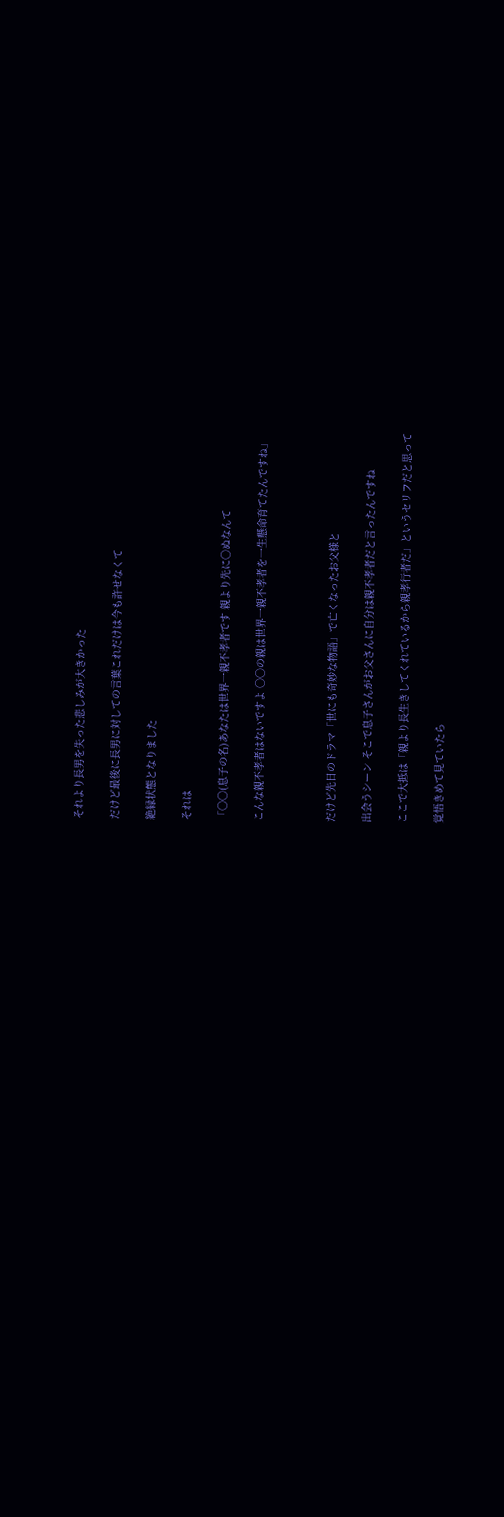それより長男を失った悲しみが大きかった

だけど最後に長男に対しての言葉これだけは今も許せなくて

絶縁状態となりました

それは

「〇〇(息子の名)あなたは世界一親不孝者です 親より先に〇ぬなんて

こんな親不孝者はないですよ 〇〇の親は世界一親不孝者を一生懸命育てたんですね」



だけど先日のドラマ「世にも奇妙な物語」で亡くなったお父様と

出会うシーン そこで息子さんがお父さんに自分は親不孝者だと言ったんですね

ここで大抵は「親より長生きしてくれているから親孝行者だ」というセリフだと思って

覚悟きめて見ていたら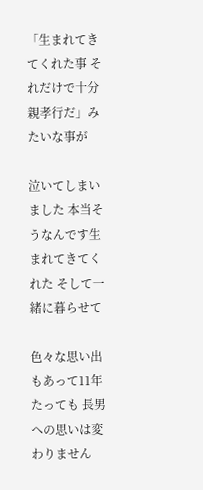「生まれてきてくれた事 それだけで十分親孝行だ」みたいな事が

泣いてしまいました 本当そうなんです生まれてきてくれた そして一緒に暮らせて

色々な思い出もあって11年たっても 長男への思いは変わりません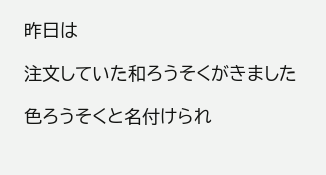昨日は

注文していた和ろうそくがきました

色ろうそくと名付けられ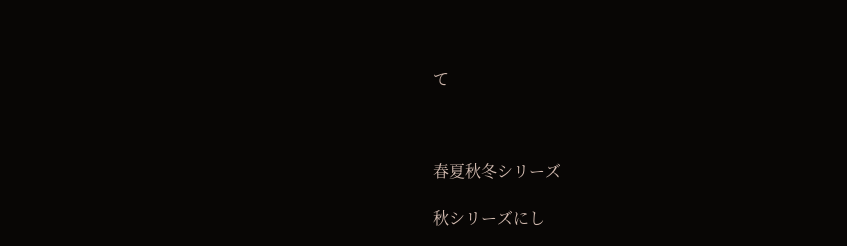て



春夏秋冬シリーズ

秋シリーズにし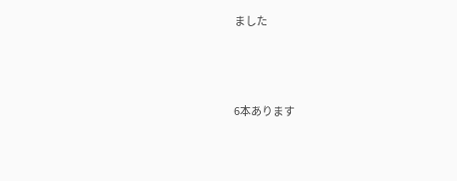ました



6本あります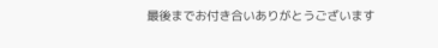最後までお付き合いありがとうございます